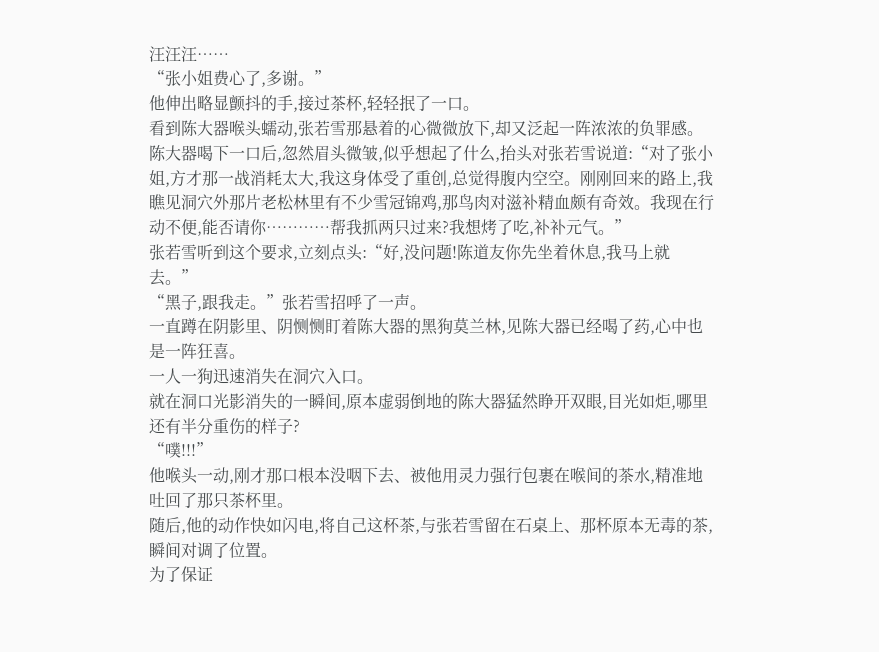汪汪汪……
“张小姐费心了,多谢。”
他伸出略显颤抖的手,接过茶杯,轻轻抿了一口。
看到陈大器喉头蠕动,张若雪那悬着的心微微放下,却又泛起一阵浓浓的负罪感。
陈大器喝下一口后,忽然眉头微皱,似乎想起了什么,抬头对张若雪说道:“对了张小姐,方才那一战消耗太大,我这身体受了重创,总觉得腹内空空。刚刚回来的路上,我瞧见洞穴外那片老松林里有不少雪冠锦鸡,那鸟肉对滋补精血颇有奇效。我现在行动不便,能否请你…………帮我抓两只过来?我想烤了吃,补补元气。”
张若雪听到这个要求,立刻点头:“好,没问题!陈道友你先坐着休息,我马上就去。”
“黑子,跟我走。”张若雪招呼了一声。
一直蹲在阴影里、阴恻恻盯着陈大器的黑狗莫兰林,见陈大器已经喝了药,心中也是一阵狂喜。
一人一狗迅速消失在洞穴入口。
就在洞口光影消失的一瞬间,原本虚弱倒地的陈大器猛然睁开双眼,目光如炬,哪里还有半分重伤的样子?
“噗!!!”
他喉头一动,刚才那口根本没咽下去、被他用灵力强行包裹在喉间的茶水,精准地吐回了那只茶杯里。
随后,他的动作快如闪电,将自己这杯茶,与张若雪留在石桌上、那杯原本无毒的茶,瞬间对调了位置。
为了保证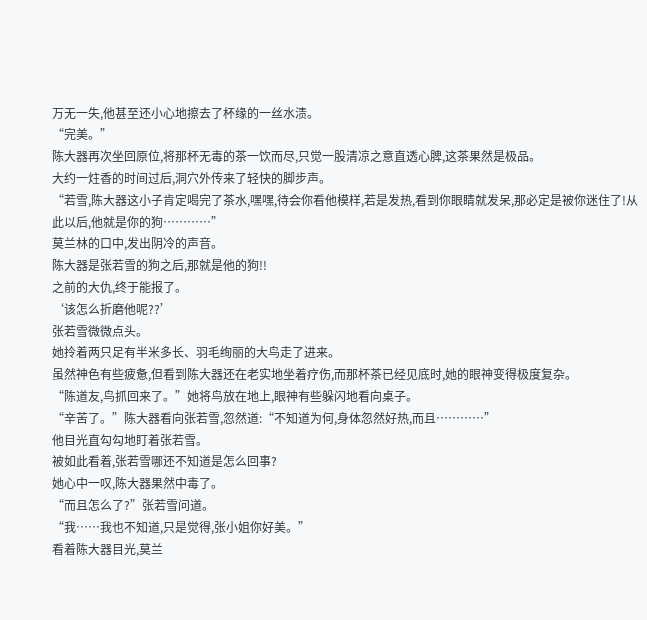万无一失,他甚至还小心地擦去了杯缘的一丝水渍。
“完美。”
陈大器再次坐回原位,将那杯无毒的茶一饮而尽,只觉一股清凉之意直透心脾,这茶果然是极品。
大约一炷香的时间过后,洞穴外传来了轻快的脚步声。
“若雪,陈大器这小子肯定喝完了茶水,嘿嘿,待会你看他模样,若是发热,看到你眼睛就发呆,那必定是被你迷住了!从此以后,他就是你的狗…………”
莫兰林的口中,发出阴冷的声音。
陈大器是张若雪的狗之后,那就是他的狗!!
之前的大仇,终于能报了。
‘该怎么折磨他呢??’
张若雪微微点头。
她拎着两只足有半米多长、羽毛绚丽的大鸟走了进来。
虽然神色有些疲惫,但看到陈大器还在老实地坐着疗伤,而那杯茶已经见底时,她的眼神变得极度复杂。
“陈道友,鸟抓回来了。”她将鸟放在地上,眼神有些躲闪地看向桌子。
“辛苦了。”陈大器看向张若雪,忽然道:“不知道为何,身体忽然好热,而且…………”
他目光直勾勾地盯着张若雪。
被如此看着,张若雪哪还不知道是怎么回事?
她心中一叹,陈大器果然中毒了。
“而且怎么了?”张若雪问道。
“我……我也不知道,只是觉得,张小姐你好美。”
看着陈大器目光,莫兰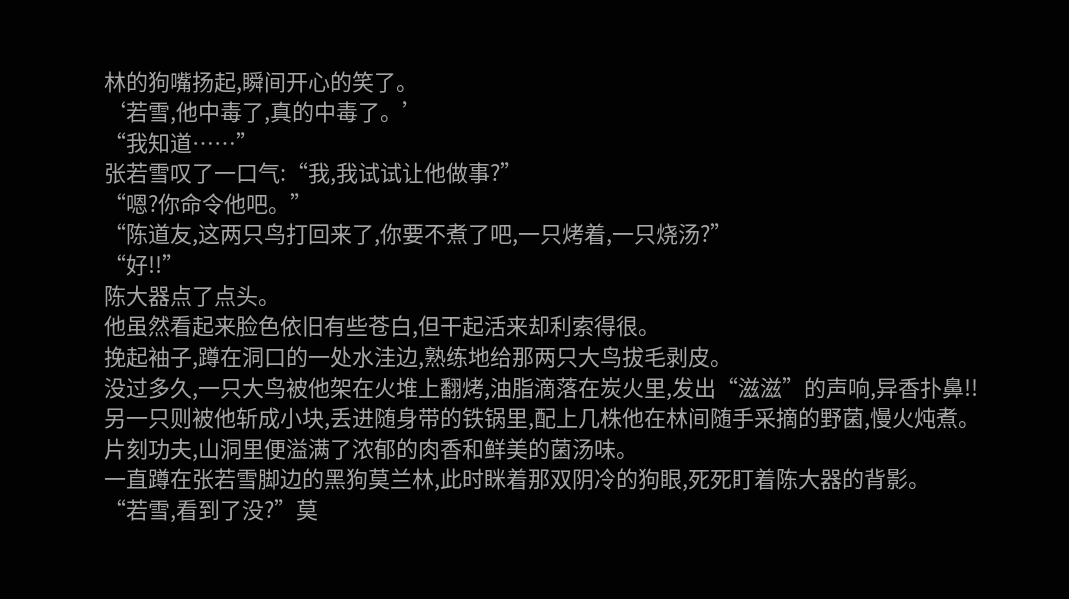林的狗嘴扬起,瞬间开心的笑了。
‘若雪,他中毒了,真的中毒了。’
“我知道……”
张若雪叹了一口气:“我,我试试让他做事?”
“嗯?你命令他吧。”
“陈道友,这两只鸟打回来了,你要不煮了吧,一只烤着,一只烧汤?”
“好!!”
陈大器点了点头。
他虽然看起来脸色依旧有些苍白,但干起活来却利索得很。
挽起袖子,蹲在洞口的一处水洼边,熟练地给那两只大鸟拔毛剥皮。
没过多久,一只大鸟被他架在火堆上翻烤,油脂滴落在炭火里,发出“滋滋”的声响,异香扑鼻!!
另一只则被他斩成小块,丢进随身带的铁锅里,配上几株他在林间随手采摘的野菌,慢火炖煮。
片刻功夫,山洞里便溢满了浓郁的肉香和鲜美的菌汤味。
一直蹲在张若雪脚边的黑狗莫兰林,此时眯着那双阴冷的狗眼,死死盯着陈大器的背影。
“若雪,看到了没?”莫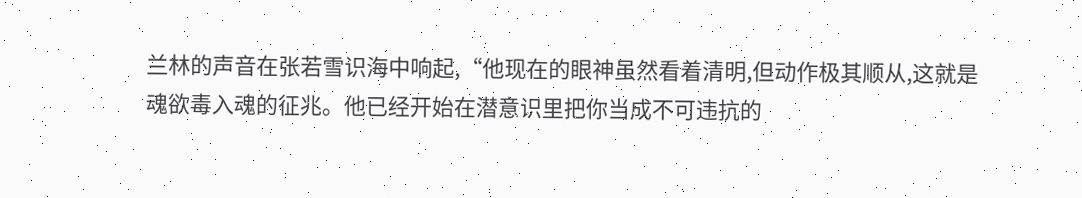兰林的声音在张若雪识海中响起,“他现在的眼神虽然看着清明,但动作极其顺从,这就是魂欲毒入魂的征兆。他已经开始在潜意识里把你当成不可违抗的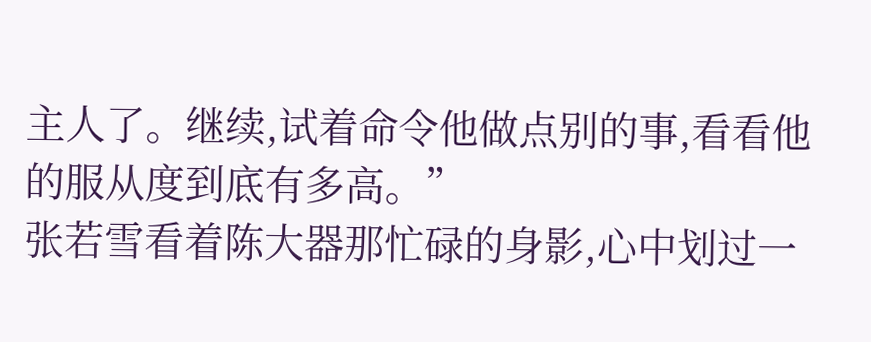主人了。继续,试着命令他做点别的事,看看他的服从度到底有多高。”
张若雪看着陈大器那忙碌的身影,心中划过一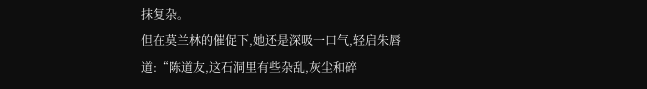抹复杂。
但在莫兰林的催促下,她还是深吸一口气,轻启朱唇道:“陈道友,这石洞里有些杂乱,灰尘和碎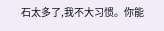石太多了,我不大习惯。你能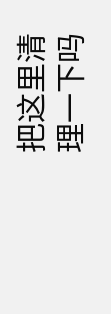把这里清理一下吗